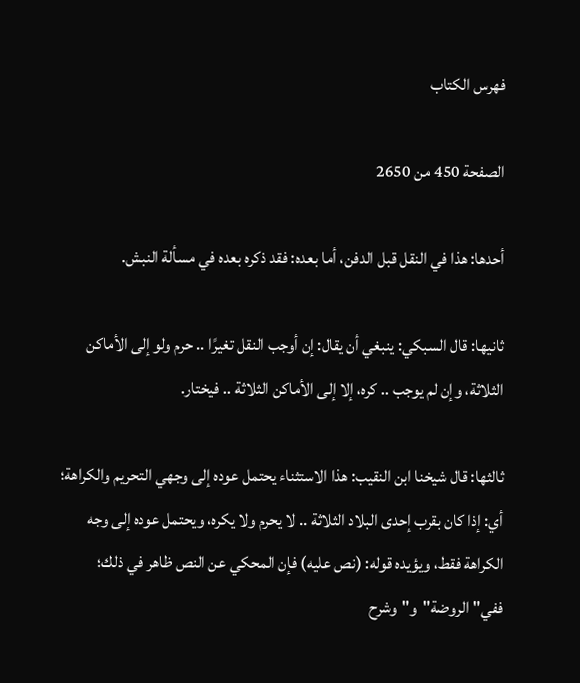فهرس الكتاب

الصفحة 450 من 2650

أحدها: هذا في النقل قبل الدفن، أما بعده: فقد ذكره بعده في مسألة النبش.

ثانيها: قال السبكي: ينبغي أن يقال: إن أوجب النقل تغيرًا .. حرم ولو إلى الأماكن الثلاثة، وإن لم يوجب .. كره، إلا إلى الأماكن الثلاثة .. فيختار.

ثالثها: قال شيخنا ابن النقيب: هذا الاستثناء يحتمل عوده إلى وجهي التحريم والكراهة؛ أي: إذا كان بقرب إحدى البلاد الثلاثة .. لا يحرم ولا يكره، ويحتمل عوده إلى وجه الكراهة فقط، ويؤيده قوله: (نص عليه) فإن المحكي عن النص ظاهر في ذلك؛ ففي"الروضة"و"وشرح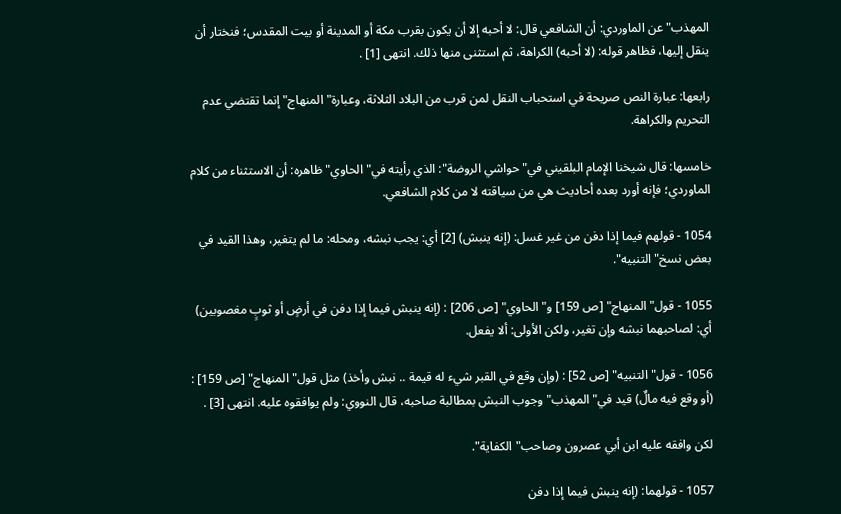المهذب"عن الماوردي: أن الشافعي قال: لا أحبه إلا أن يكون بقرب مكة أو المدينة أو بيت المقدس؛ فنختار أن ينقل إليها، فظاهر قوله: (لا أحبه) الكراهة، ثم استثنى منها ذلك. انتهى [1] .

رابعها: عبارة النص صريحة في استحباب النقل لمن قرب من البلاد الثلاثة، وعبارة"المنهاج"إنما تقتضي عدم التحريم والكراهة.

خامسها: قال شيخنا الإمام البلقيني في"حواشي الروضة": الذي رأيته في"الحاوي"ظاهره: أن الاستثناء من كلام الماوردي؛ فإنه أورد بعده أحاديث هي من سياقته لا من كلام الشافعي.

1054 - قولهم فيما إذا دفن من غير غسل: (إنه ينبش) [2] أي: يجب نبشه، ومحله: ما لم يتغير، وهذا القيد في بعض نسخ"التنبيه".

1055 - قول"المنهاج" [ص 159] و"الحاوي" [ص 206] : (إنه ينبش فيما إذا دفن في أرضٍ أو ثوبٍ مغصوبين) أي: لصاحبهما نبشه وإن تغير، ولكن الأولى: ألا يفعل.

1056 - قول"التنبيه" [ص 52] : (وإن وقع في القبر شيء له قيمة .. نبش وأخذ) مثل قول"المنهاج" [ص 159] : (أو وقع فيه مالٌ) قيد في"المهذب"وجوب النبش بمطالبة صاحبه، قال النووي: ولم يوافقوه عليه. انتهى [3] .

لكن وافقه عليه ابن أبي عصرون وصاحب"الكفاية".

1057 - قولهما: (إنه ينبش فيما إذا دفن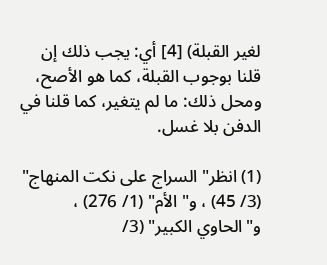لغير القبلة) [4] أي: يجب ذلك إن قلنا بوجوب القبلة، كما هو الأصح، ومحل ذلك: ما لم يتغير، كما قلنا في الدفن بلا غسل.

(1) انظر"السراج على نكت المنهاج" (3/ 45) ، و"الأم" (1/ 276) ، و"الحاوي الكبير" (3/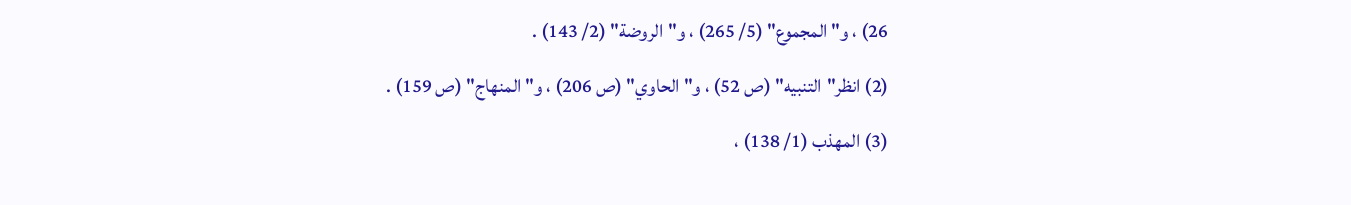26) ، و"المجموع" (5/ 265) ، و"الروضة" (2/ 143) .

(2) انظر"التنبيه" (ص 52) ، و"الحاوي" (ص 206) ، و"المنهاج" (ص 159) .

(3) المهذب (1/ 138) ،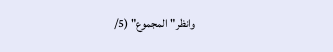وانظر"المجموع" (5/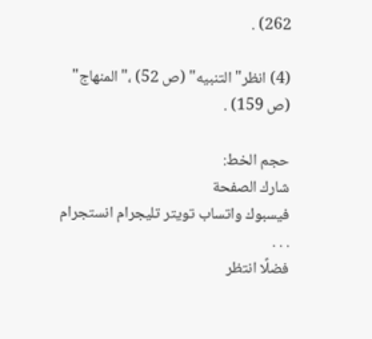262) .

(4) انظر"التنبيه" (ص 52) ،"المنهاج" (ص 159) .

حجم الخط:
شارك الصفحة
فيسبوك واتساب تويتر تليجرام انستجرام
. . .
فضلًا انتظر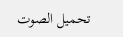تحميل الصوت